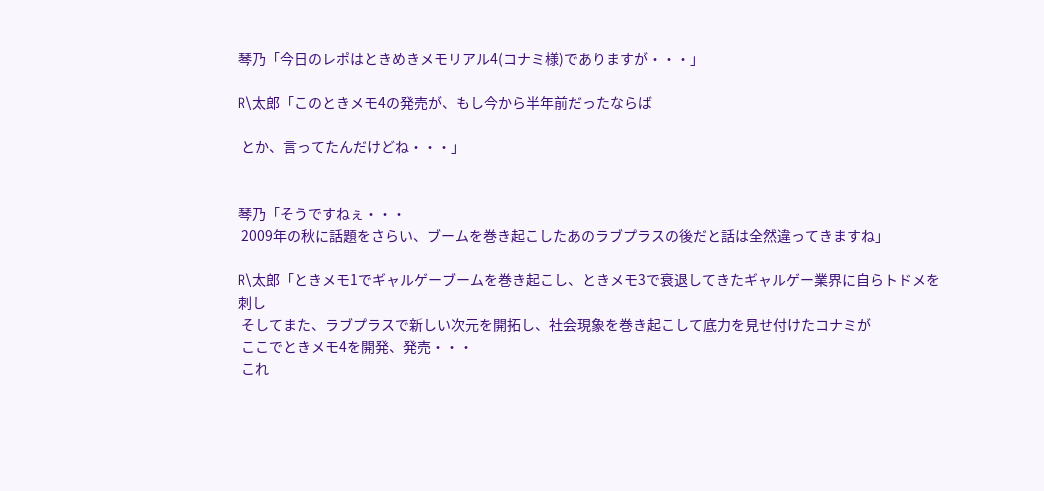琴乃「今日のレポはときめきメモリアル4(コナミ様)でありますが・・・」

R\太郎「このときメモ4の発売が、もし今から半年前だったならば

 とか、言ってたんだけどね・・・」


琴乃「そうですねぇ・・・
 2009年の秋に話題をさらい、ブームを巻き起こしたあのラブプラスの後だと話は全然違ってきますね」

R\太郎「ときメモ1でギャルゲーブームを巻き起こし、ときメモ3で衰退してきたギャルゲー業界に自らトドメを刺し
 そしてまた、ラブプラスで新しい次元を開拓し、社会現象を巻き起こして底力を見せ付けたコナミが
 ここでときメモ4を開発、発売・・・
 これ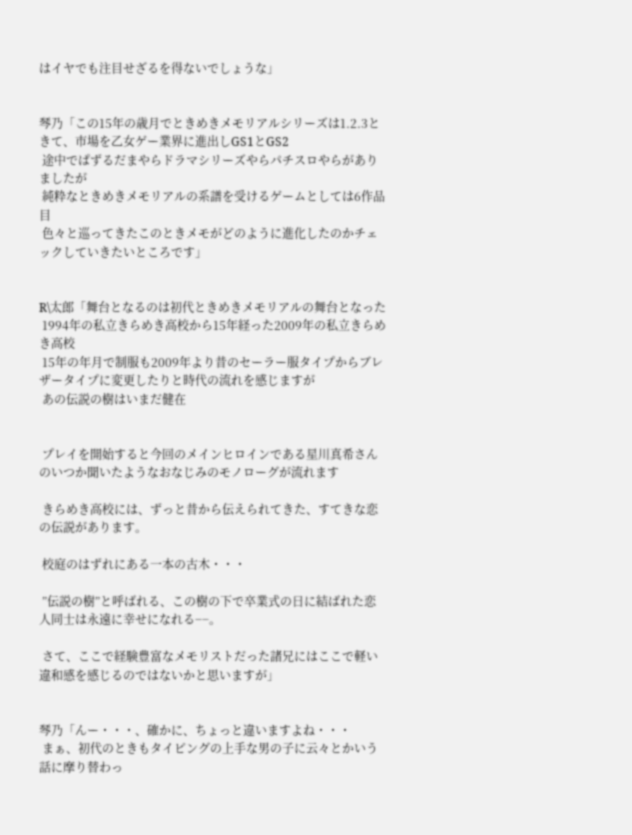はイヤでも注目せざるを得ないでしょうな」


琴乃「この15年の歳月でときめきメモリアルシリーズは1.2.3ときて、市場を乙女ゲー業界に進出しGS1とGS2
 途中でぱずるだまやらドラマシリーズやらパチスロやらがありましたが
 純粋なときめきメモリアルの系譜を受けるゲームとしては6作品目
 色々と巡ってきたこのときメモがどのように進化したのかチェックしていきたいところです」


R\太郎「舞台となるのは初代ときめきメモリアルの舞台となった
 1994年の私立きらめき高校から15年経った2009年の私立きらめき高校
 15年の年月で制服も2009年より昔のセーラー服タイプからブレザータイプに変更したりと時代の流れを感じますが
 あの伝説の樹はいまだ健在


 プレイを開始すると今回のメインヒロインである星川真希さんのいつか聞いたようなおなじみのモノローグが流れます

 きらめき高校には、ずっと昔から伝えられてきた、すてきな恋の伝説があります。

 校庭のはずれにある一本の古木・・・

 ”伝説の樹”と呼ばれる、この樹の下で卒業式の日に結ばれた恋人同士は永遠に幸せになれる−−。

 さて、ここで経験豊富なメモリストだった諸兄にはここで軽い違和感を感じるのではないかと思いますが」


琴乃「んー・・・、確かに、ちょっと違いますよね・・・
 まぁ、初代のときもタイピングの上手な男の子に云々とかいう話に摩り替わっ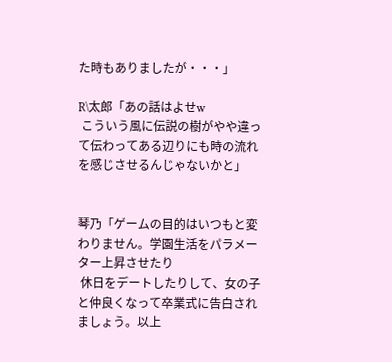た時もありましたが・・・」

R\太郎「あの話はよせw
 こういう風に伝説の樹がやや違って伝わってある辺りにも時の流れを感じさせるんじゃないかと」


琴乃「ゲームの目的はいつもと変わりません。学園生活をパラメーター上昇させたり
 休日をデートしたりして、女の子と仲良くなって卒業式に告白されましょう。以上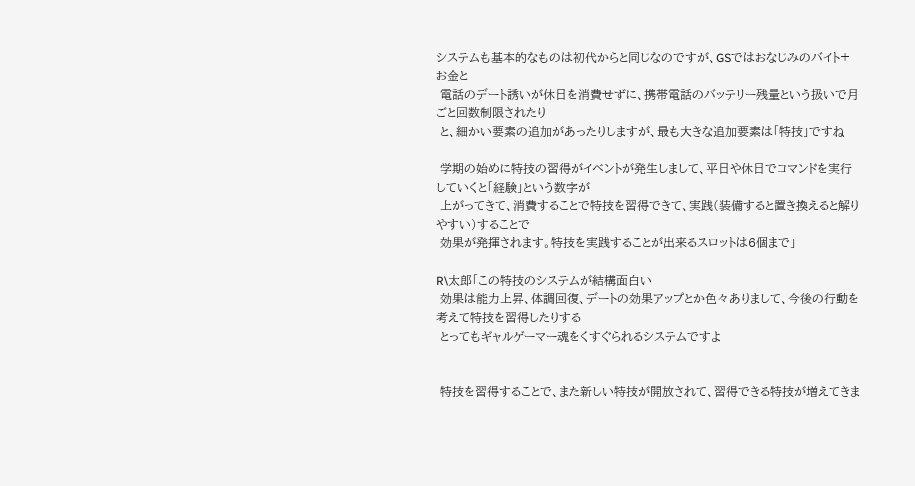システムも基本的なものは初代からと同じなのですが、GSではおなじみのバイト+お金と
 電話のデート誘いが休日を消費せずに、携帯電話のバッテリー残量という扱いで月ごと回数制限されたり
 と、細かい要素の追加があったりしますが、最も大きな追加要素は「特技」ですね

 学期の始めに特技の習得がイベントが発生しまして、平日や休日でコマンドを実行していくと「経験」という数字が
 上がってきて、消費することで特技を習得できて、実践(装備すると置き換えると解りやすい)することで
 効果が発揮されます。特技を実践することが出来るスロットは6個まで」

R\太郎「この特技のシステムが結構面白い
 効果は能力上昇、体調回復、デートの効果アップとか色々ありまして、今後の行動を考えて特技を習得したりする
 とってもギャルゲーマー魂をくすぐられるシステムですよ


 特技を習得することで、また新しい特技が開放されて、習得できる特技が増えてきま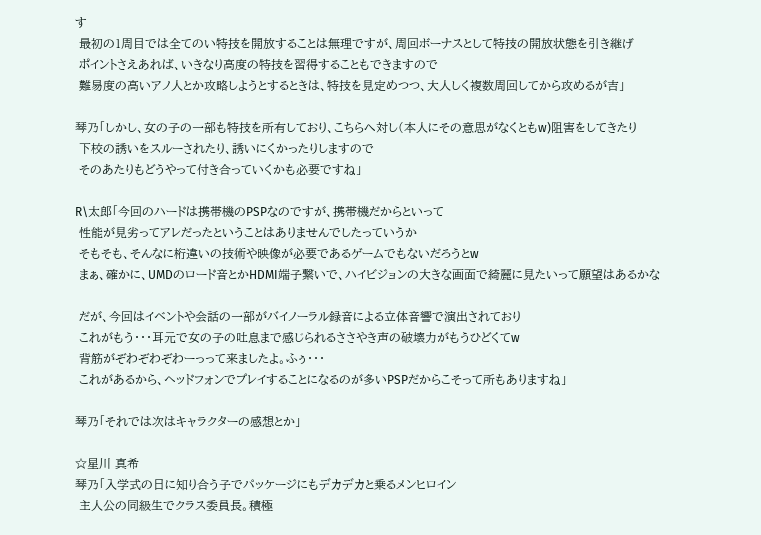す
 最初の1周目では全てのい特技を開放することは無理ですが、周回ボーナスとして特技の開放状態を引き継げ
 ポイントさえあれば、いきなり高度の特技を習得することもできますので
 難易度の高いアノ人とか攻略しようとするときは、特技を見定めつつ、大人しく複数周回してから攻めるが吉」

琴乃「しかし、女の子の一部も特技を所有しており、こちらへ対し(本人にその意思がなくともw)阻害をしてきたり
 下校の誘いをスルーされたり、誘いにくかったりしますので
 そのあたりもどうやって付き合っていくかも必要ですね」

R\太郎「今回のハードは携帯機のPSPなのですが、携帯機だからといって
 性能が見劣ってアレだったということはありませんでしたっていうか
 そもそも、そんなに桁違いの技術や映像が必要であるゲームでもないだろうとw
 まぁ、確かに、UMDのロード音とかHDMI端子繋いで、ハイビジョンの大きな画面で綺麗に見たいって願望はあるかな

 だが、今回はイベントや会話の一部がバイノーラル録音による立体音響で演出されており
 これがもう・・・耳元で女の子の吐息まで感じられるささやき声の破壊力がもうひどくてw
 背筋がぞわぞわぞわーっって来ましたよ。ふぅ・・・
 これがあるから、ヘッドフォンでプレイすることになるのが多いPSPだからこそって所もありますね」

琴乃「それでは次はキャラクターの感想とか」

☆星川 真希
琴乃「入学式の日に知り合う子でパッケージにもデカデカと乗るメンヒロイン
 主人公の同級生でクラス委員長。積極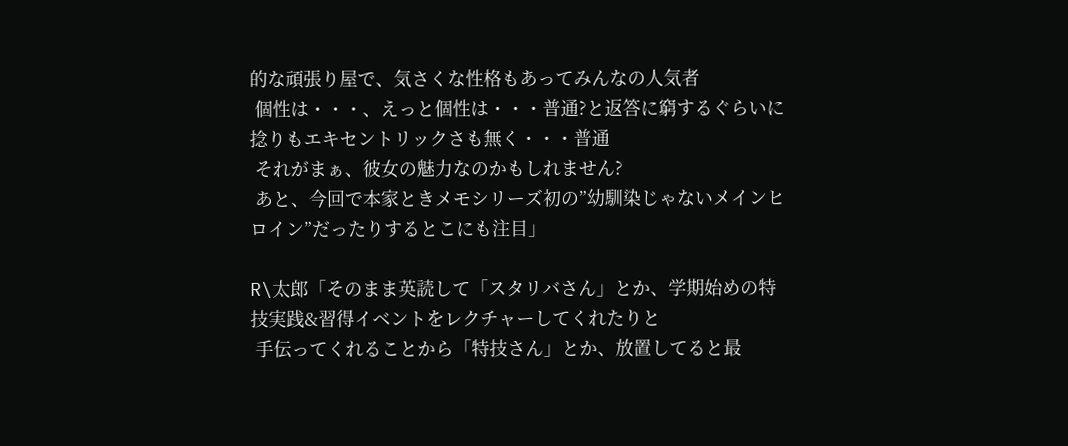的な頑張り屋で、気さくな性格もあってみんなの人気者
 個性は・・・、えっと個性は・・・普通?と返答に窮するぐらいに捻りもエキセントリックさも無く・・・普通
 それがまぁ、彼女の魅力なのかもしれません?
 あと、今回で本家ときメモシリーズ初の”幼馴染じゃないメインヒロイン”だったりするとこにも注目」

R\太郎「そのまま英読して「スタリバさん」とか、学期始めの特技実践&習得イベントをレクチャーしてくれたりと
 手伝ってくれることから「特技さん」とか、放置してると最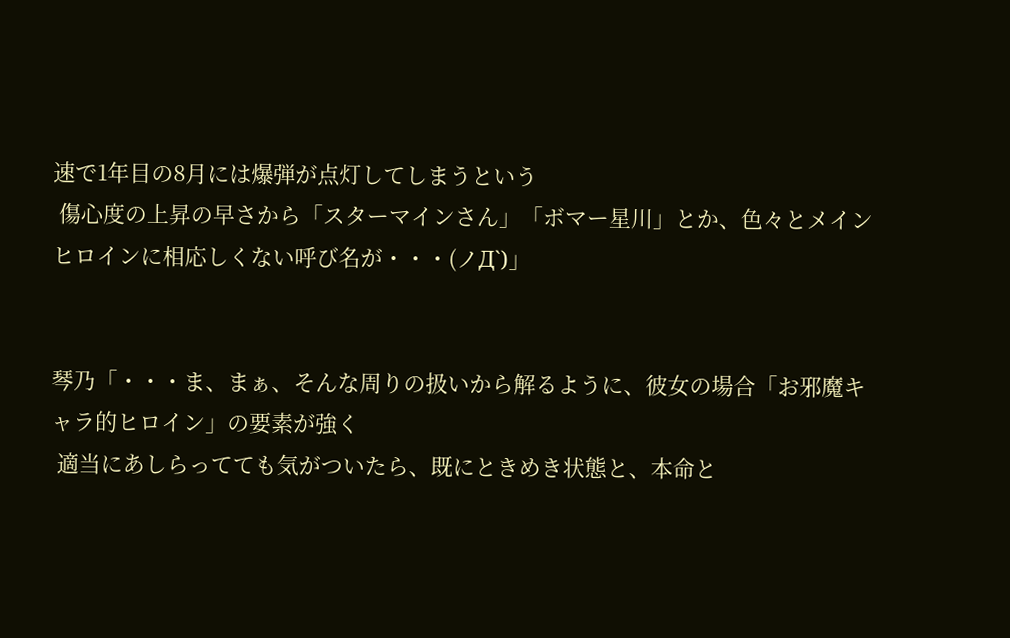速で1年目の8月には爆弾が点灯してしまうという
 傷心度の上昇の早さから「スターマインさん」「ボマー星川」とか、色々とメインヒロインに相応しくない呼び名が・・・(ノД`)」


琴乃「・・・ま、まぁ、そんな周りの扱いから解るように、彼女の場合「お邪魔キャラ的ヒロイン」の要素が強く
 適当にあしらってても気がついたら、既にときめき状態と、本命と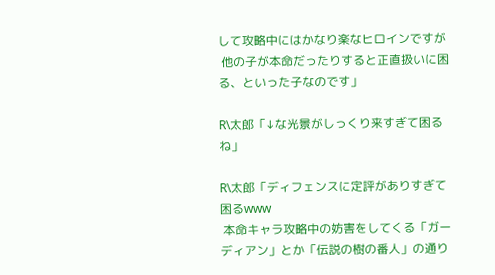して攻略中にはかなり楽なヒロインですが
 他の子が本命だったりすると正直扱いに困る、といった子なのです」

R\太郎「↓な光景がしっくり来すぎて困るね」

R\太郎「ディフェンスに定評がありすぎて困るwww
 本命キャラ攻略中の妨害をしてくる「ガーディアン」とか「伝説の樹の番人」の通り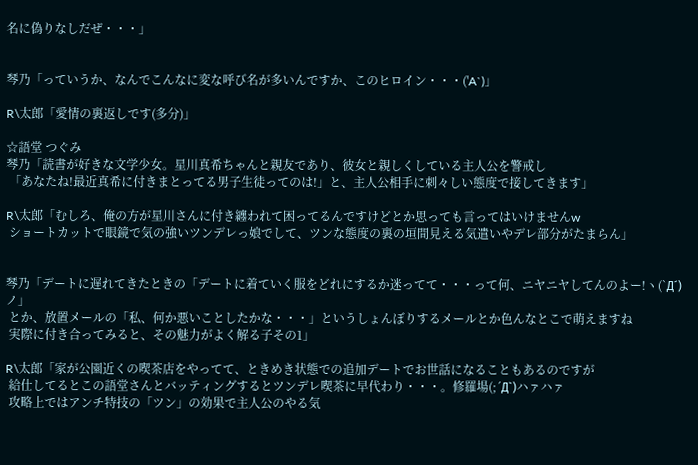名に偽りなしだぜ・・・」


琴乃「っていうか、なんでこんなに変な呼び名が多いんですか、このヒロイン・・・('A`)」

R\太郎「愛情の裏返しです(多分)」

☆語堂 つぐみ
琴乃「読書が好きな文学少女。星川真希ちゃんと親友であり、彼女と親しくしている主人公を警戒し
 「あなたね!最近真希に付きまとってる男子生徒ってのは!」と、主人公相手に刺々しい態度で接してきます」

R\太郎「むしろ、俺の方が星川さんに付き纏われて困ってるんですけどとか思っても言ってはいけませんw
 ショートカットで眼鏡で気の強いツンデレっ娘でして、ツンな態度の裏の垣間見える気遣いやデレ部分がたまらん」


琴乃「デートに遅れてきたときの「デートに着ていく服をどれにするか迷ってて・・・って何、ニヤニヤしてんのよー!ヽ(`Д´)ノ」
 とか、放置メールの「私、何か悪いことしたかな・・・」というしょんぼりするメールとか色んなとこで萌えますね
 実際に付き合ってみると、その魅力がよく解る子その1」

R\太郎「家が公園近くの喫茶店をやってて、ときめき状態での追加デートでお世話になることもあるのですが
 給仕してるとこの語堂さんとバッティングするとツンデレ喫茶に早代わり・・・。修羅場(;´Д`)ハァハァ
 攻略上ではアンチ特技の「ツン」の効果で主人公のやる気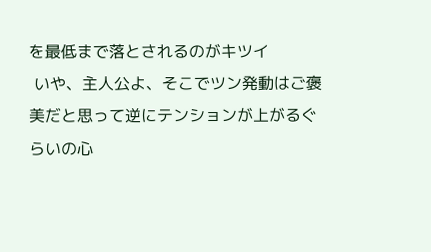を最低まで落とされるのがキツイ
 いや、主人公よ、そこでツン発動はご褒美だと思って逆にテンションが上がるぐらいの心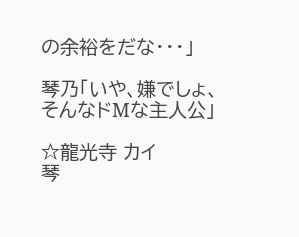の余裕をだな・・・」

琴乃「いや、嫌でしょ、そんなドMな主人公」

☆龍光寺 カイ
琴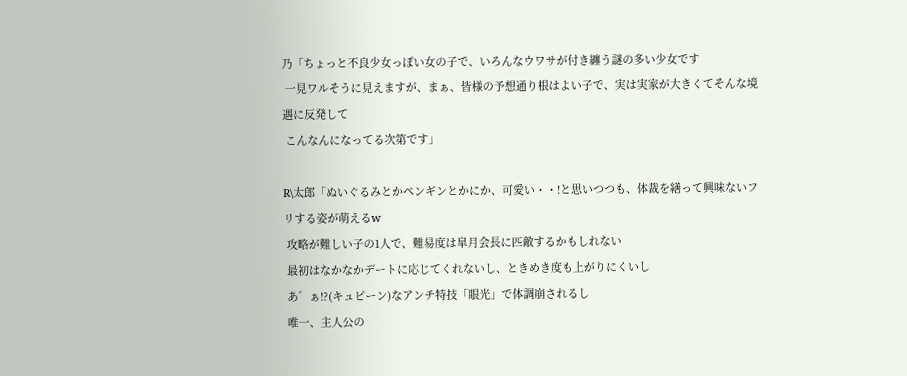乃「ちょっと不良少女っぽい女の子で、いろんなウワサが付き纏う謎の多い少女です
 一見ワルそうに見えますが、まぁ、皆様の予想通り根はよい子で、実は実家が大きくてそんな境遇に反発して
 こんなんになってる次第です」

R\太郎「ぬいぐるみとかペンギンとかにか、可愛い・・!と思いつつも、体裁を繕って興味ないフリする姿が萌えるw
 攻略が難しい子の1人で、難易度は皐月会長に匹敵するかもしれない
 最初はなかなかデートに応じてくれないし、ときめき度も上がりにくいし
 あ゛ぁ!?(キュピーン)なアンチ特技「眼光」で体調崩されるし
 唯一、主人公の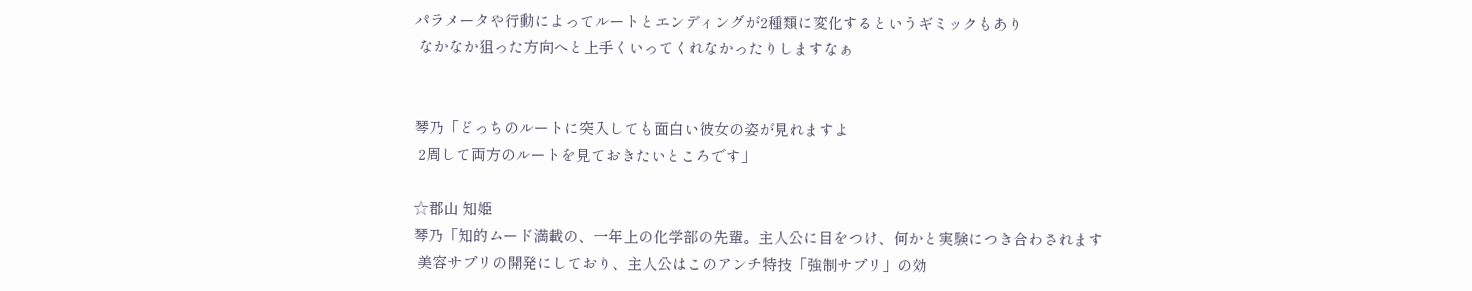パラメータや行動によってルートとエンディングが2種類に変化するというギミックもあり
 なかなか狙った方向へと上手くいってくれなかったりしますなぁ


琴乃「どっちのルートに突入しても面白い彼女の姿が見れますよ
 2周して両方のルートを見ておきたいところです」

☆郡山 知姫
琴乃「知的ムード満載の、一年上の化学部の先輩。主人公に目をつけ、何かと実験につき合わされます
 美容サプリの開発にしており、主人公はこのアンチ特技「強制サプリ」の効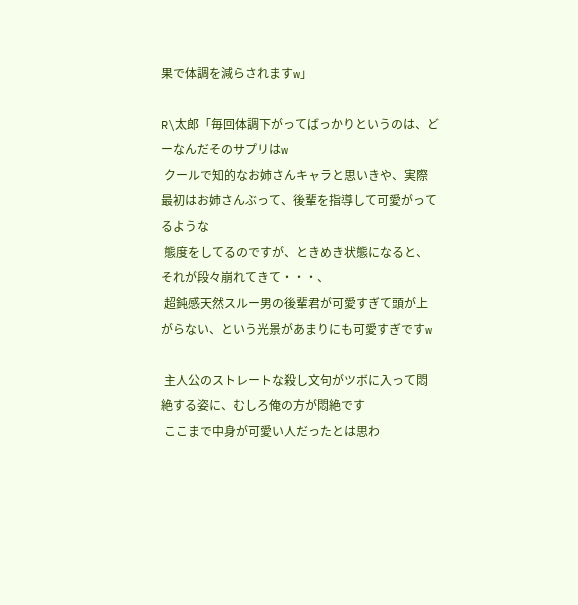果で体調を減らされますw」

R\太郎「毎回体調下がってばっかりというのは、どーなんだそのサプリはw
 クールで知的なお姉さんキャラと思いきや、実際最初はお姉さんぶって、後輩を指導して可愛がってるような
 態度をしてるのですが、ときめき状態になると、それが段々崩れてきて・・・、
 超鈍感天然スルー男の後輩君が可愛すぎて頭が上がらない、という光景があまりにも可愛すぎですw

 主人公のストレートな殺し文句がツボに入って悶絶する姿に、むしろ俺の方が悶絶です
 ここまで中身が可愛い人だったとは思わ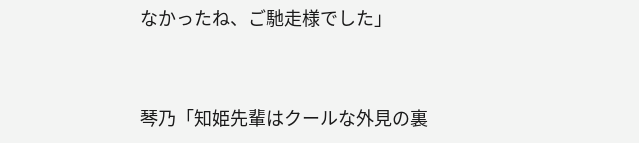なかったね、ご馳走様でした」


琴乃「知姫先輩はクールな外見の裏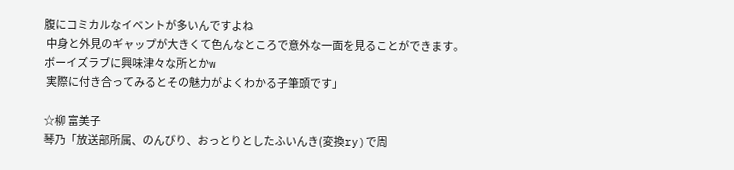腹にコミカルなイベントが多いんですよね
 中身と外見のギャップが大きくて色んなところで意外な一面を見ることができます。ボーイズラブに興味津々な所とかw
 実際に付き合ってみるとその魅力がよくわかる子筆頭です」

☆柳 富美子
琴乃「放送部所属、のんびり、おっとりとしたふいんき(変換ry)で周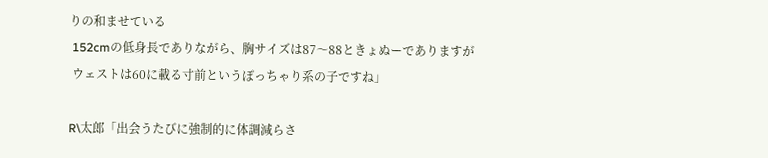りの和ませている
 152cmの低身長でありながら、胸サイズは87〜88ときょぬーでありますが
 ウェストは60に載る寸前というぽっちゃり系の子ですね」

R\太郎「出会うたびに強制的に体調減らさ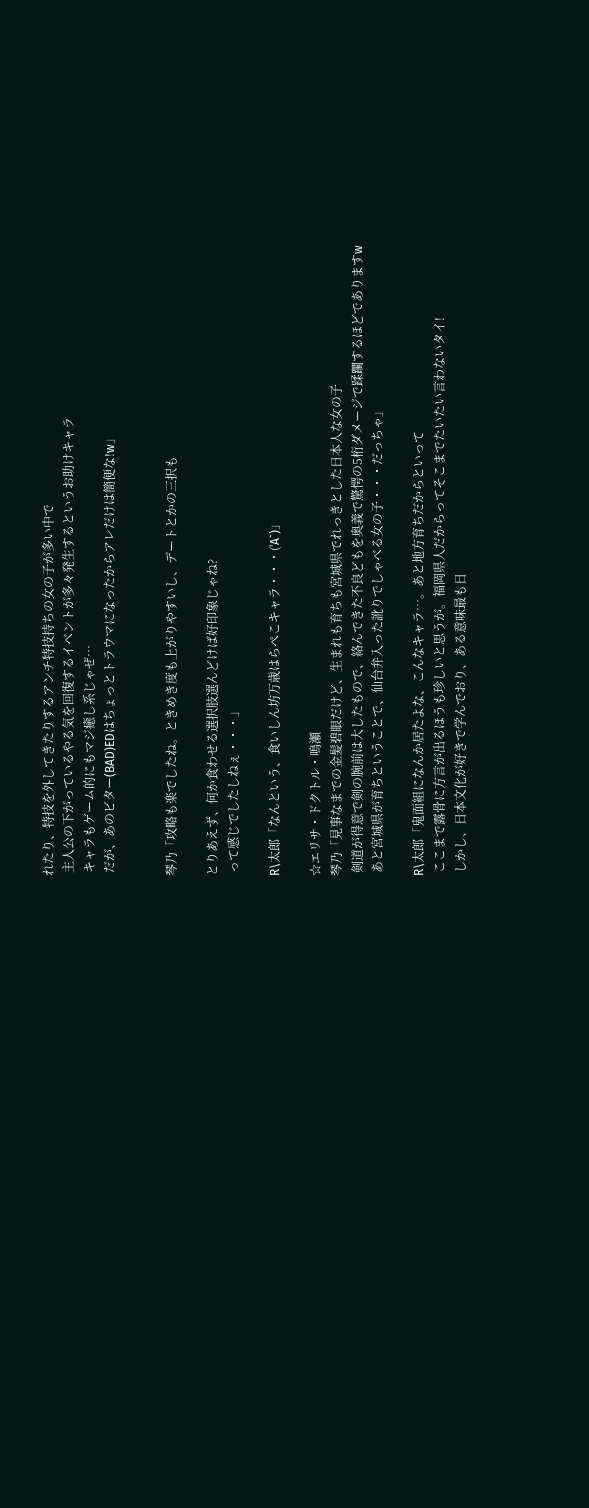れたり、特技を外してきたりするアンチ特技持ちの女の子が多い中で
 主人公の下がっているやる気を回復するイベントが多々発生するというお助けキャラ
 キャラもゲーム的にもマジ癒し系じゃぜ…
 だが、あのビター(BAD)EDはちょっとトラウマになったからアレだけは簡便な!w」


琴乃「攻略も楽でしたね。ときめき度も上がりやすいし、デートとかの三択も

とりあえず、何か食わせる選択肢選んどけば好印象じゃね?
 って感じでしたしねぇ・・・」

R\太郎「なんという、食いしん坊万歳はらぺこキャラ・・・('A`)」

☆エリサ・ドクトル・鳴瀬
琴乃「見事なまでの金髪碧眼だけど、生まれも育ちも宮城県でれっきとした日本人な女の子
 剣道が得意で剣の腕前は大したもので、絡んできた不良どもを奥義で驚愕の5桁ダメージで蹂躙するほどでありますw
 あと宮城県が育ちということで、仙台弁入った訛りでしゃべる女の子・・・だっちゃ」

R\太郎「鬼面組になんか居たよな、こんなキャラ…。あと地方育ちだからといって
 ここまで露骨に方言が出るほうも珍しいと思うが。福岡県人だからってそこまでたいたい言わないタイ!
 しかし、日本文化が好きで学んでおり、ある意味最も日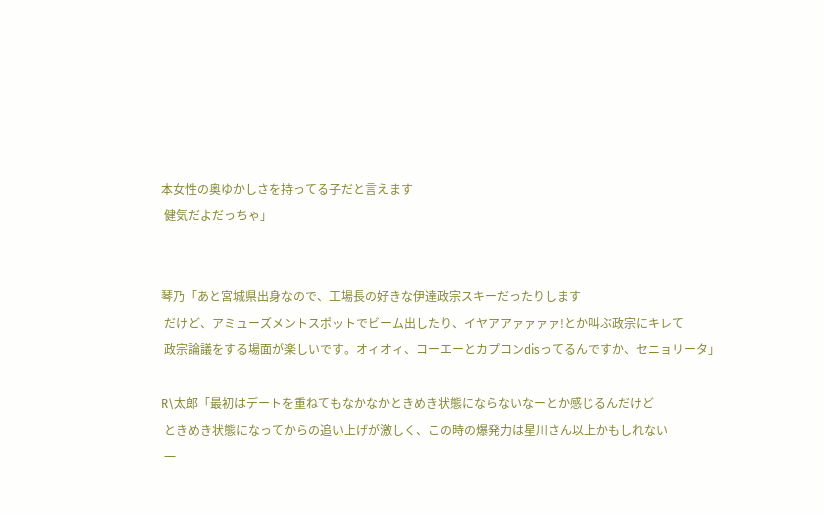本女性の奥ゆかしさを持ってる子だと言えます
 健気だよだっちゃ」


琴乃「あと宮城県出身なので、工場長の好きな伊達政宗スキーだったりします
 だけど、アミューズメントスポットでビーム出したり、イヤアアァァァァ!とか叫ぶ政宗にキレて
 政宗論議をする場面が楽しいです。オィオィ、コーエーとカプコンdisってるんですか、セニョリータ」

R\太郎「最初はデートを重ねてもなかなかときめき状態にならないなーとか感じるんだけど
 ときめき状態になってからの追い上げが激しく、この時の爆発力は星川さん以上かもしれない
 一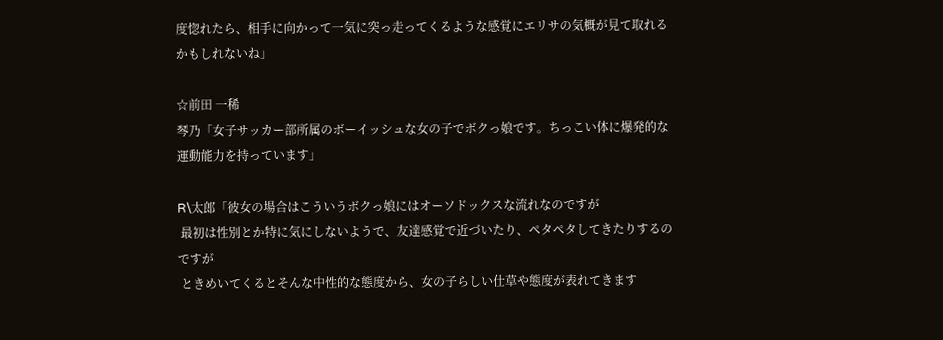度惚れたら、相手に向かって一気に突っ走ってくるような感覚にエリサの気概が見て取れるかもしれないね」

☆前田 一稀
琴乃「女子サッカー部所属のボーイッシュな女の子でボクっ娘です。ちっこい体に爆発的な運動能力を持っています」

R\太郎「彼女の場合はこういうボクっ娘にはオーソドックスな流れなのですが
 最初は性別とか特に気にしないようで、友達感覚で近づいたり、ペタペタしてきたりするのですが
 ときめいてくるとそんな中性的な態度から、女の子らしい仕草や態度が表れてきます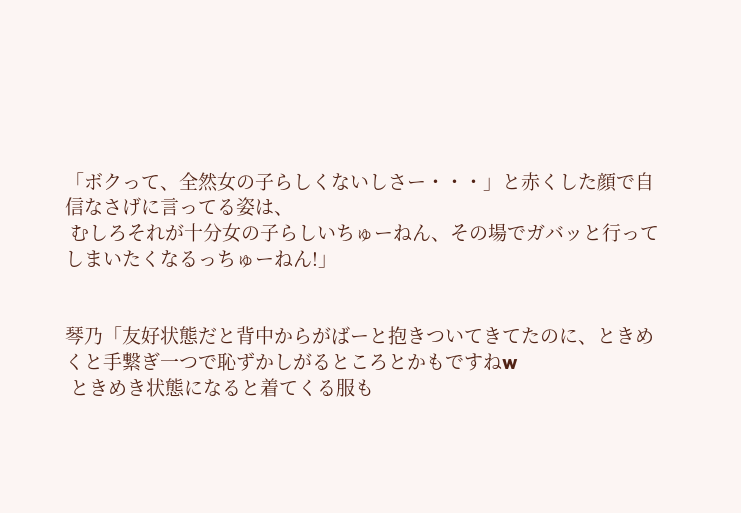「ボクって、全然女の子らしくないしさー・・・」と赤くした顔で自信なさげに言ってる姿は、
 むしろそれが十分女の子らしいちゅーねん、その場でガバッと行ってしまいたくなるっちゅーねん!」


琴乃「友好状態だと背中からがばーと抱きついてきてたのに、ときめくと手繋ぎ一つで恥ずかしがるところとかもですねw
 ときめき状態になると着てくる服も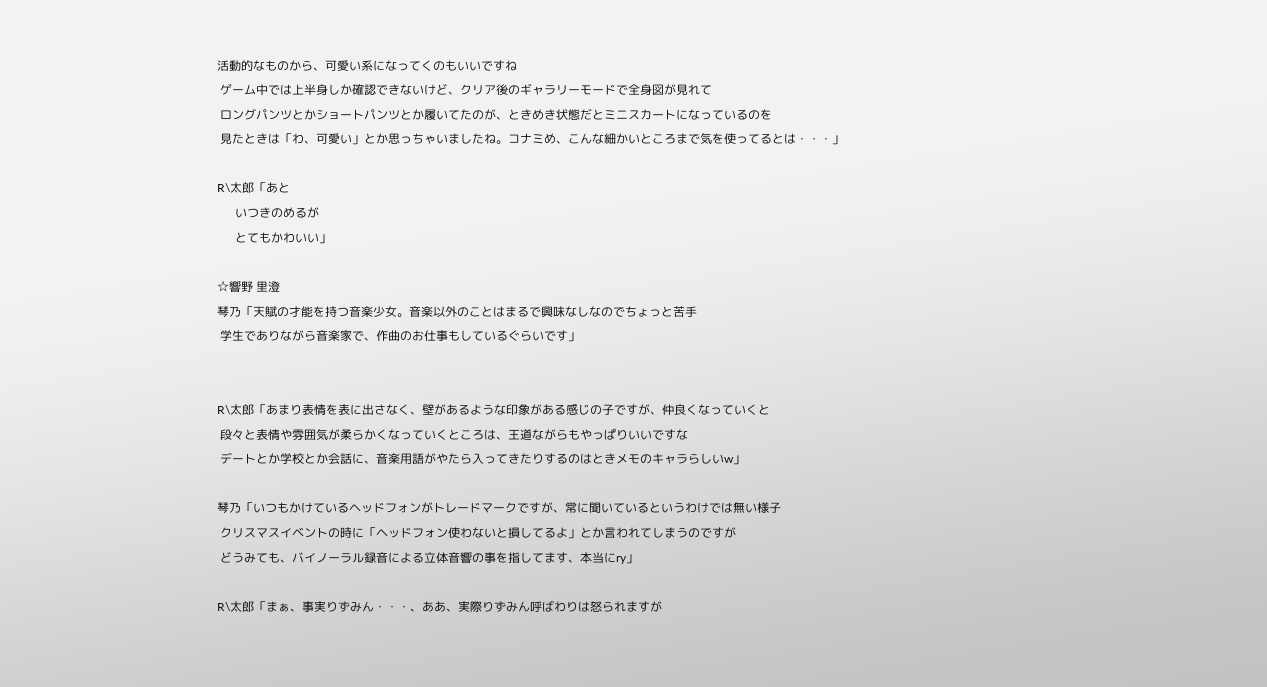活動的なものから、可愛い系になってくのもいいですね
 ゲーム中では上半身しか確認できないけど、クリア後のギャラリーモードで全身図が見れて
 ロングパンツとかショートパンツとか履いてたのが、ときめき状態だとミニスカートになっているのを
 見たときは「わ、可愛い」とか思っちゃいましたね。コナミめ、こんな細かいところまで気を使ってるとは・・・」

R\太郎「あと
      いつきのめるが
      とてもかわいい」

☆響野 里澄
琴乃「天賦の才能を持つ音楽少女。音楽以外のことはまるで興味なしなのでちょっと苦手
 学生でありながら音楽家で、作曲のお仕事もしているぐらいです」


R\太郎「あまり表情を表に出さなく、壁があるような印象がある感じの子ですが、仲良くなっていくと
 段々と表情や雰囲気が柔らかくなっていくところは、王道ながらもやっぱりいいですな
 デートとか学校とか会話に、音楽用語がやたら入ってきたりするのはときメモのキャラらしいw」

琴乃「いつもかけているヘッドフォンがトレードマークですが、常に聞いているというわけでは無い様子
 クリスマスイベントの時に「ヘッドフォン使わないと損してるよ」とか言われてしまうのですが
 どうみても、バイノーラル録音による立体音響の事を指してます、本当にry」

R\太郎「まぁ、事実りずみん・・・、ああ、実際りずみん呼ばわりは怒られますが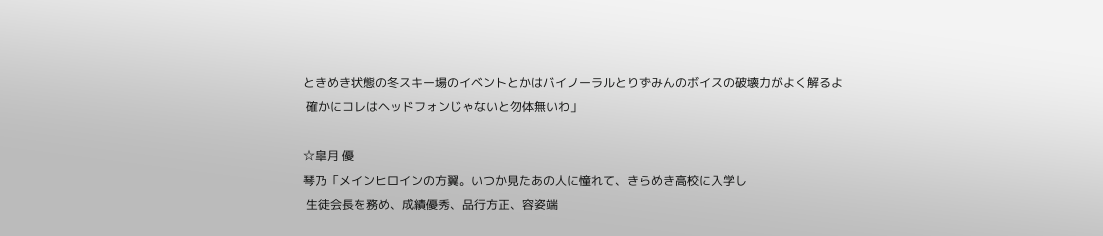ときめき状態の冬スキー場のイベントとかはバイノーラルとりずみんのボイスの破壊力がよく解るよ
 確かにコレはヘッドフォンじゃないと勿体無いわ」

☆皐月 優
琴乃「メインヒロインの方翼。いつか見たあの人に憧れて、きらめき高校に入学し
 生徒会長を務め、成績優秀、品行方正、容姿端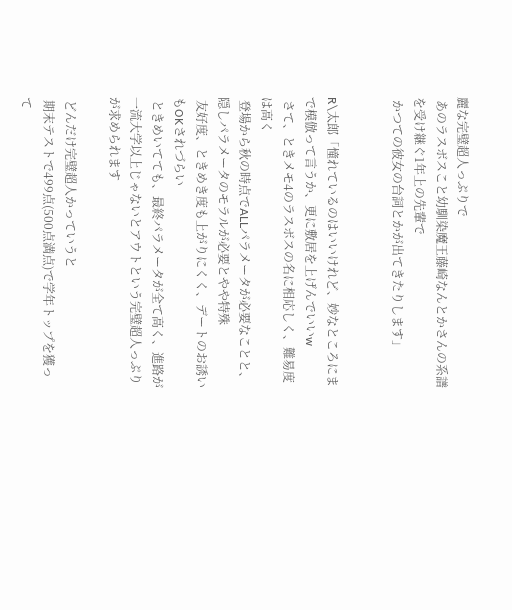麗な完璧超人っぷりで
 あのラスボスこと幼馴染魔王藤崎なんとかさんの系譜を受け継ぐ1年上の先輩で
 かつての彼女の台詞とかが出てきたりします」


R\太郎「憧れているのはいいけれど、妙なところにまで模倣って言うか、更に敷居を上げんでいいw
 さて、ときメモ4のラスボスの名に相応しく、難易度は高く
 登場から秋の時点でALLパラメータが必要なことと、隠しパラメータのモラルが必要とやや特殊
 友好度、ときめき度も上がりにくく、デートのお誘いもOKされづらい
 ときめいてても、最終パラメータが全て高く、進路が一流大学以上じゃないとアウトという完璧超人っぷりが求められます

 どんだけ完璧超人かっていうと
 期末テストで499点(500点満点)で学年トップを獲って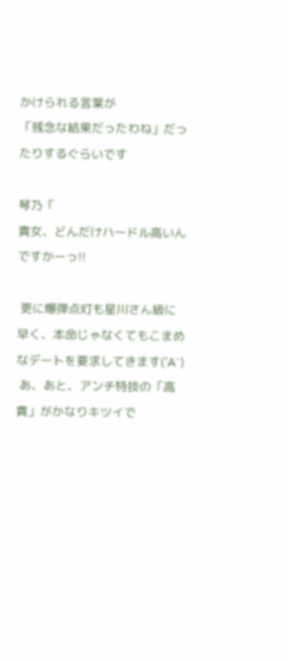かけられる言葉が
「残念な結果だったわね」だったりするぐらいです

琴乃「
貴女、どんだけハードル高いんですかーっ!!

 更に爆弾点灯も星川さん級に早く、本命じゃなくてもこまめなデートを要求してきます('A`)
 あ、あと、アンチ特技の「高貴」がかなりキツイで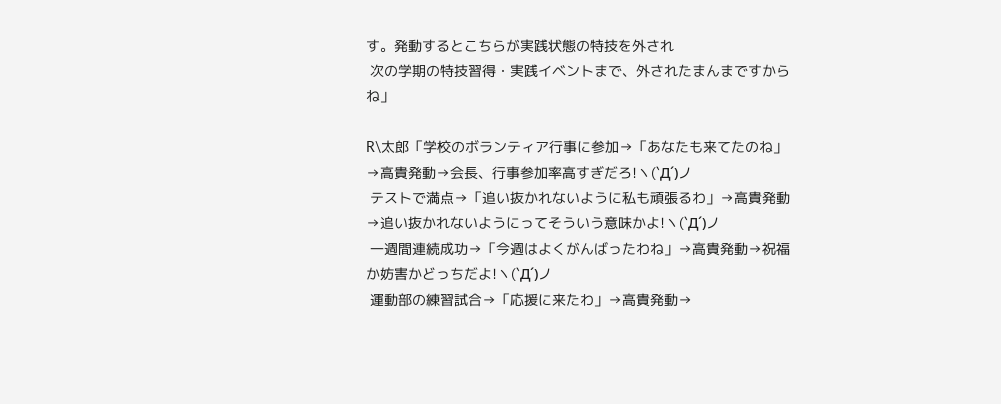す。発動するとこちらが実践状態の特技を外され
 次の学期の特技習得・実践イベントまで、外されたまんまですからね」

R\太郎「学校のボランティア行事に参加→「あなたも来てたのね」→高貴発動→会長、行事参加率高すぎだろ!ヽ(`Д´)ノ
 テストで満点→「追い抜かれないように私も頑張るわ」→高貴発動→追い抜かれないようにってそういう意味かよ!ヽ(`Д´)ノ
 一週間連続成功→「今週はよくがんばったわね」→高貴発動→祝福か妨害かどっちだよ!ヽ(`Д´)ノ
 運動部の練習試合→「応援に来たわ」→高貴発動→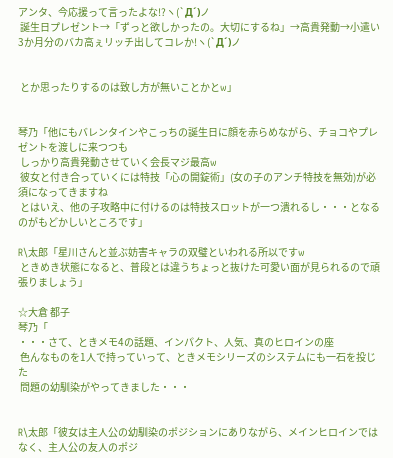アンタ、今応援って言ったよな!?ヽ(`Д´)ノ
 誕生日プレゼント→「ずっと欲しかったの。大切にするね」→高貴発動→小遣い3か月分のバカ高ぇリッチ出してコレか!ヽ(`Д´)ノ


 とか思ったりするのは致し方が無いことかとw」


琴乃「他にもバレンタインやこっちの誕生日に顔を赤らめながら、チョコやプレゼントを渡しに来つつも
 しっかり高貴発動させていく会長マジ最高w
 彼女と付き合っていくには特技「心の開錠術」(女の子のアンチ特技を無効)が必須になってきますね
 とはいえ、他の子攻略中に付けるのは特技スロットが一つ潰れるし・・・となるのがもどかしいところです」

R\太郎「星川さんと並ぶ妨害キャラの双璧といわれる所以ですw
 ときめき状態になると、普段とは違うちょっと抜けた可愛い面が見られるので頑張りましょう」

☆大倉 都子
琴乃「
・・・さて、ときメモ4の話題、インパクト、人気、真のヒロインの座
 色んなものを1人で持っていって、ときメモシリーズのシステムにも一石を投じた
 問題の幼馴染がやってきました・・・


R\太郎「彼女は主人公の幼馴染のポジションにありながら、メインヒロインではなく、主人公の友人のポジ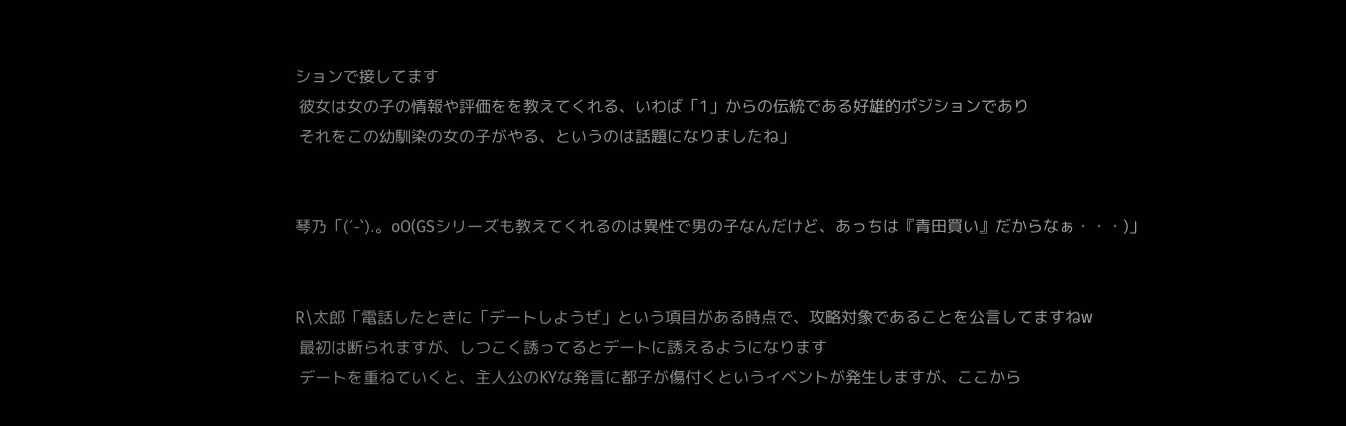ションで接してます
 彼女は女の子の情報や評価をを教えてくれる、いわば「1」からの伝統である好雄的ポジションであり
 それをこの幼馴染の女の子がやる、というのは話題になりましたね」


琴乃「(´-`).。oO(GSシリーズも教えてくれるのは異性で男の子なんだけど、あっちは『青田買い』だからなぁ・・・)」


R\太郎「電話したときに「デートしようぜ」という項目がある時点で、攻略対象であることを公言してますねw
 最初は断られますが、しつこく誘ってるとデートに誘えるようになります
 デートを重ねていくと、主人公のKYな発言に都子が傷付くというイベントが発生しますが、ここから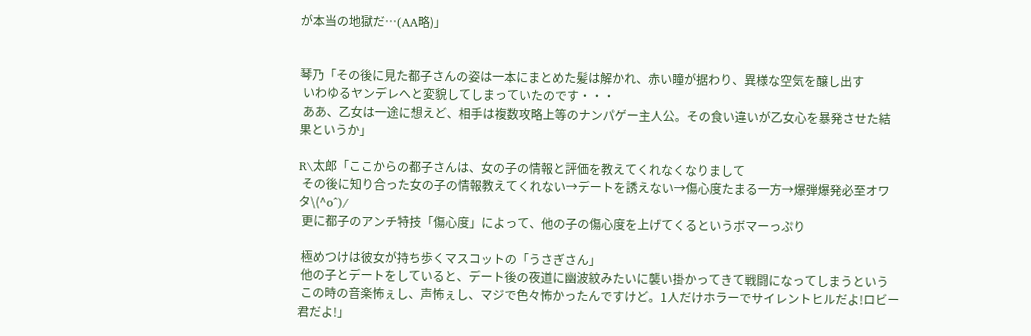が本当の地獄だ…(AA略)」


琴乃「その後に見た都子さんの姿は一本にまとめた髪は解かれ、赤い瞳が据わり、異様な空気を醸し出す
 いわゆるヤンデレへと変貌してしまっていたのです・・・
 ああ、乙女は一途に想えど、相手は複数攻略上等のナンパゲー主人公。その食い違いが乙女心を暴発させた結果というか」

R\太郎「ここからの都子さんは、女の子の情報と評価を教えてくれなくなりまして
 その後に知り合った女の子の情報教えてくれない→デートを誘えない→傷心度たまる一方→爆弾爆発必至オワタ\(^o^)/
 更に都子のアンチ特技「傷心度」によって、他の子の傷心度を上げてくるというボマーっぷり

 極めつけは彼女が持ち歩くマスコットの「うさぎさん」
 他の子とデートをしていると、デート後の夜道に幽波紋みたいに襲い掛かってきて戦闘になってしまうという
 この時の音楽怖ぇし、声怖ぇし、マジで色々怖かったんですけど。1人だけホラーでサイレントヒルだよ!ロビー君だよ!」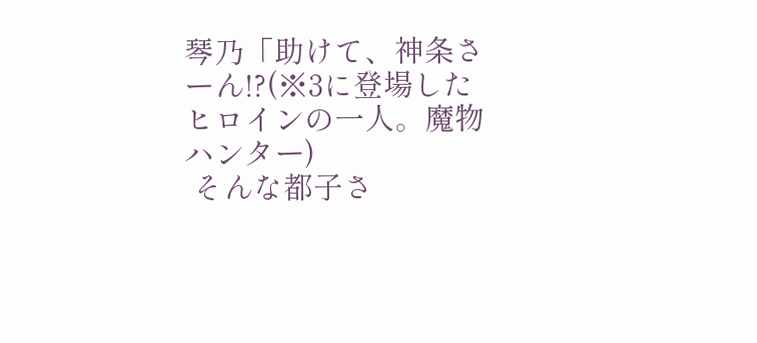琴乃「助けて、神条さーん!?(※3に登場したヒロインの一人。魔物ハンター)
 そんな都子さ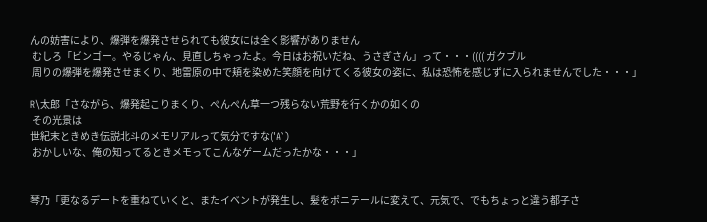んの妨害により、爆弾を爆発させられても彼女には全く影響がありません
 むしろ「ビンゴー。やるじゃん、見直しちゃったよ。今日はお祝いだね、うさぎさん」って・・・(((( ガクブル
 周りの爆弾を爆発させまくり、地雷原の中で頬を染めた笑顔を向けてくる彼女の姿に、私は恐怖を感じずに入られませんでした・・・」

R\太郎「さながら、爆発起こりまくり、ぺんぺん草一つ残らない荒野を行くかの如くの
 その光景は
世紀末ときめき伝説北斗のメモリアルって気分ですな('A`)
 おかしいな、俺の知ってるときメモってこんなゲームだったかな・・・」


琴乃「更なるデートを重ねていくと、またイベントが発生し、髪をポニテールに変えて、元気で、でもちょっと違う都子さ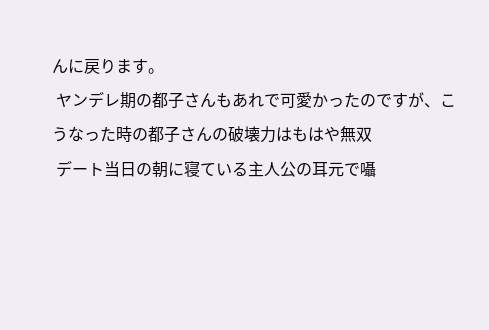んに戻ります。
 ヤンデレ期の都子さんもあれで可愛かったのですが、こうなった時の都子さんの破壊力はもはや無双
 デート当日の朝に寝ている主人公の耳元で囁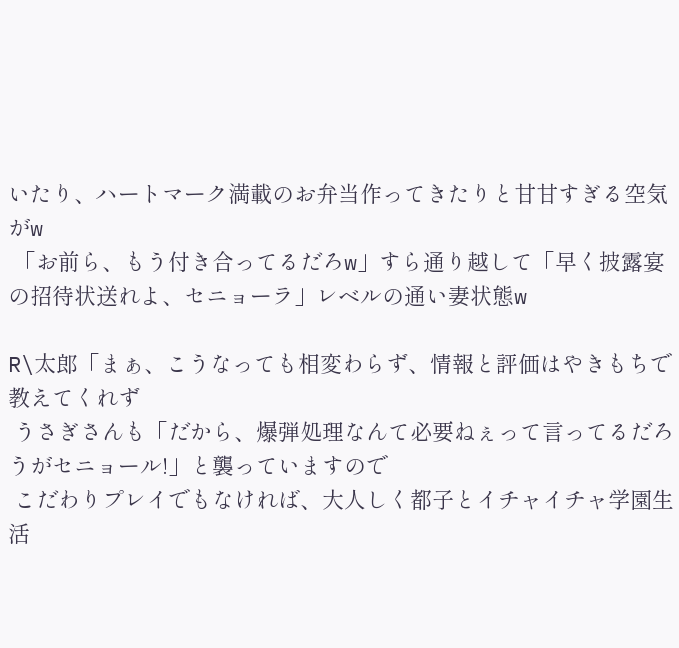いたり、ハートマーク満載のお弁当作ってきたりと甘甘すぎる空気がw
 「お前ら、もう付き合ってるだろw」すら通り越して「早く披露宴の招待状送れよ、セニョーラ」レベルの通い妻状態w

R\太郎「まぁ、こうなっても相変わらず、情報と評価はやきもちで教えてくれず
 うさぎさんも「だから、爆弾処理なんて必要ねぇって言ってるだろうがセニョール!」と襲っていますので
 こだわりプレイでもなければ、大人しく都子とイチャイチャ学園生活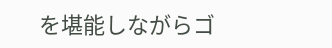を堪能しながらゴ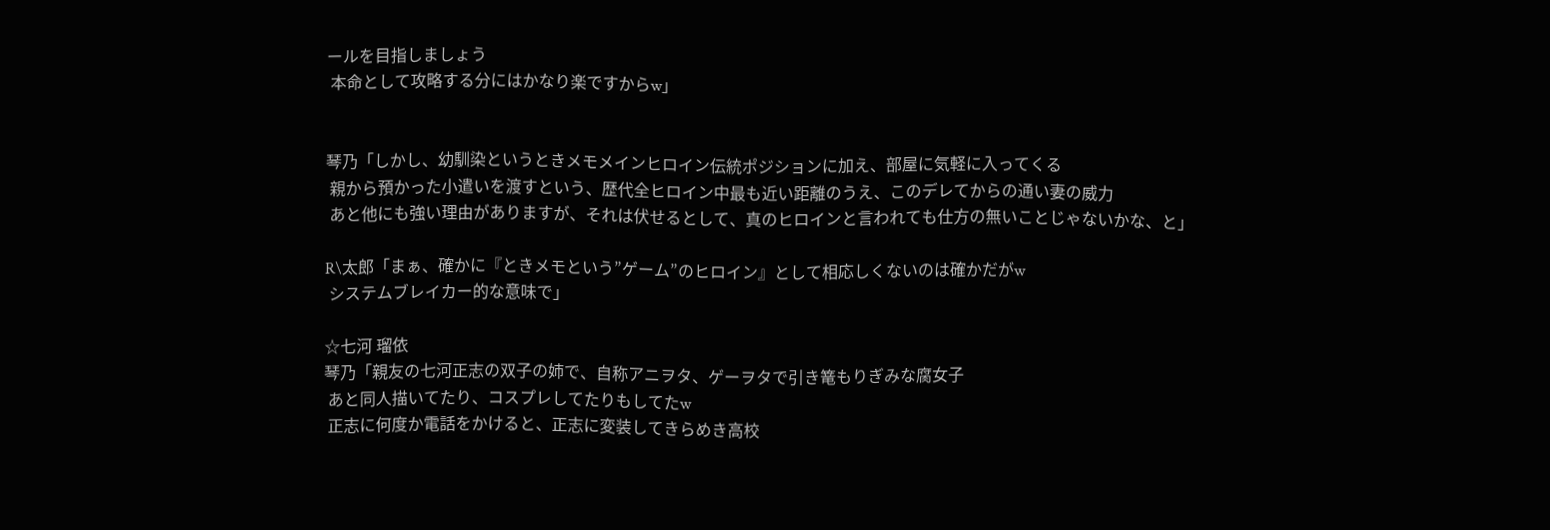ールを目指しましょう
 本命として攻略する分にはかなり楽ですからw」


琴乃「しかし、幼馴染というときメモメインヒロイン伝統ポジションに加え、部屋に気軽に入ってくる
 親から預かった小遣いを渡すという、歴代全ヒロイン中最も近い距離のうえ、このデレてからの通い妻の威力
 あと他にも強い理由がありますが、それは伏せるとして、真のヒロインと言われても仕方の無いことじゃないかな、と」

R\太郎「まぁ、確かに『ときメモという”ゲーム”のヒロイン』として相応しくないのは確かだがw
 システムブレイカー的な意味で」

☆七河 瑠依
琴乃「親友の七河正志の双子の姉で、自称アニヲタ、ゲーヲタで引き篭もりぎみな腐女子
 あと同人描いてたり、コスプレしてたりもしてたw
 正志に何度か電話をかけると、正志に変装してきらめき高校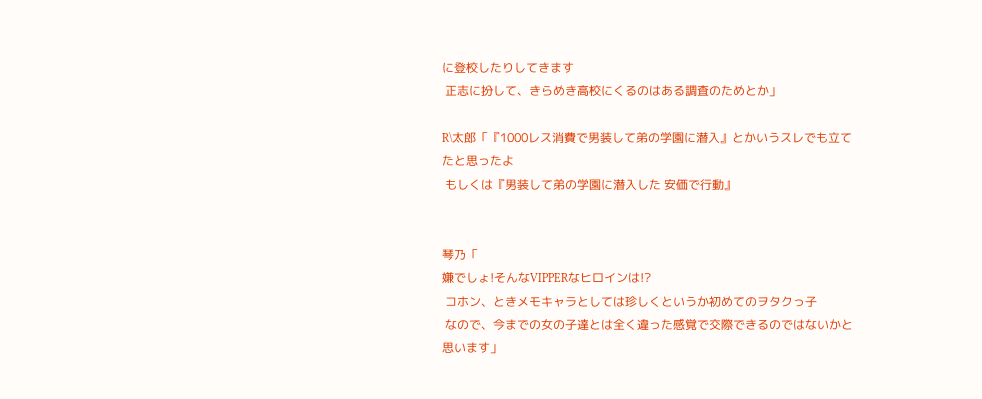に登校したりしてきます
 正志に扮して、きらめき高校にくるのはある調査のためとか」

R\太郎「『1000レス消費で男装して弟の学園に潜入』とかいうスレでも立てたと思ったよ
 もしくは『男装して弟の学園に潜入した 安価で行動』


琴乃「
嫌でしょ!そんなVIPPERなヒロインは!?
 コホン、ときメモキャラとしては珍しくというか初めてのヲタクっ子
 なので、今までの女の子達とは全く違った感覚で交際できるのではないかと思います」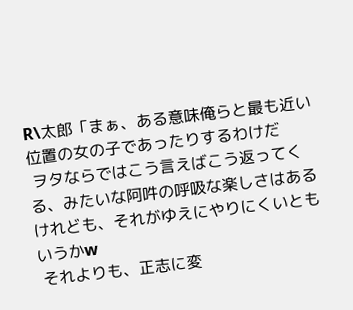R\太郎「まぁ、ある意味俺らと最も近い位置の女の子であったりするわけだ
 ヲタならではこう言えばこう返ってくる、みたいな阿吽の呼吸な楽しさはあるけれども、それがゆえにやりにくいともいうかw
 それよりも、正志に変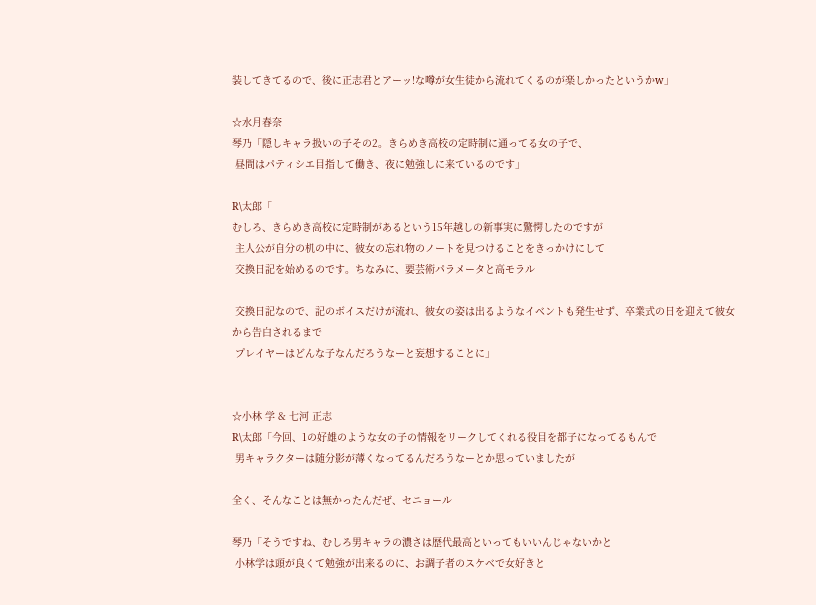装してきてるので、後に正志君とアーッ!な噂が女生徒から流れてくるのが楽しかったというかw」

☆水月春奈
琴乃「隠しキャラ扱いの子その2。きらめき高校の定時制に通ってる女の子で、
 昼間はパティシエ目指して働き、夜に勉強しに来ているのです」

R\太郎「
むしろ、きらめき高校に定時制があるという15年越しの新事実に驚愕したのですが
 主人公が自分の机の中に、彼女の忘れ物のノートを見つけることをきっかけにして
 交換日記を始めるのです。ちなみに、要芸術パラメータと高モラル

 交換日記なので、記のボイスだけが流れ、彼女の姿は出るようなイベントも発生せず、卒業式の日を迎えて彼女から告白されるまで
 プレイヤーはどんな子なんだろうなーと妄想することに」


☆小林 学 & 七河 正志
R\太郎「今回、1の好雄のような女の子の情報をリークしてくれる役目を都子になってるもんで
 男キャラクターは随分影が薄くなってるんだろうなーとか思っていましたが

全く、そんなことは無かったんだぜ、セニョール

琴乃「そうですね、むしろ男キャラの濃さは歴代最高といってもいいんじゃないかと
 小林学は頭が良くて勉強が出来るのに、お調子者のスケベで女好きと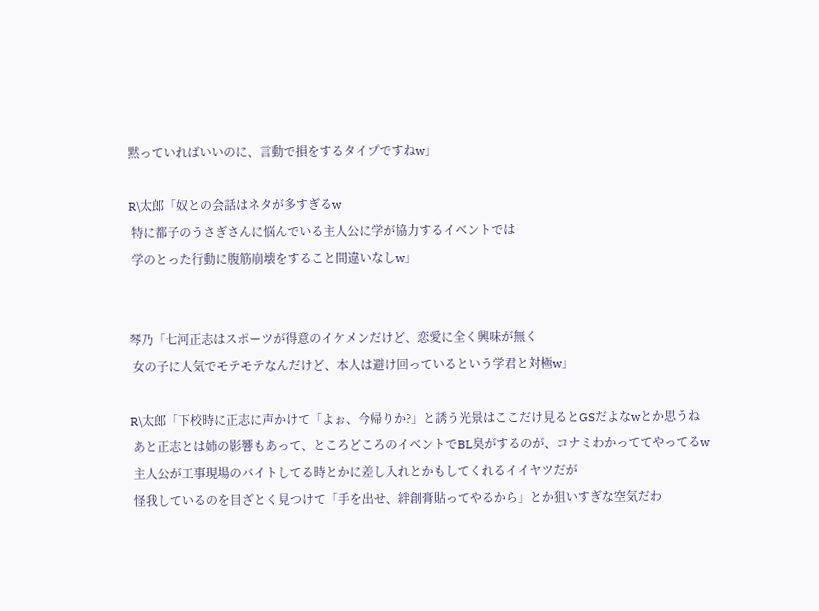黙っていればいいのに、言動で損をするタイプですねw」

R\太郎「奴との会話はネタが多すぎるw
 特に都子のうさぎさんに悩んでいる主人公に学が協力するイベントでは
 学のとった行動に腹筋崩壊をすること間違いなしw」


琴乃「七河正志はスポーツが得意のイケメンだけど、恋愛に全く興味が無く
 女の子に人気でモテモテなんだけど、本人は避け回っているという学君と対極w」

R\太郎「下校時に正志に声かけて「よぉ、今帰りか?」と誘う光景はここだけ見るとGSだよなwとか思うね
 あと正志とは姉の影響もあって、ところどころのイベントでBL臭がするのが、コナミわかっててやってるw
 主人公が工事現場のバイトしてる時とかに差し入れとかもしてくれるイイヤツだが
 怪我しているのを目ざとく見つけて「手を出せ、絆創膏貼ってやるから」とか狙いすぎな空気だわ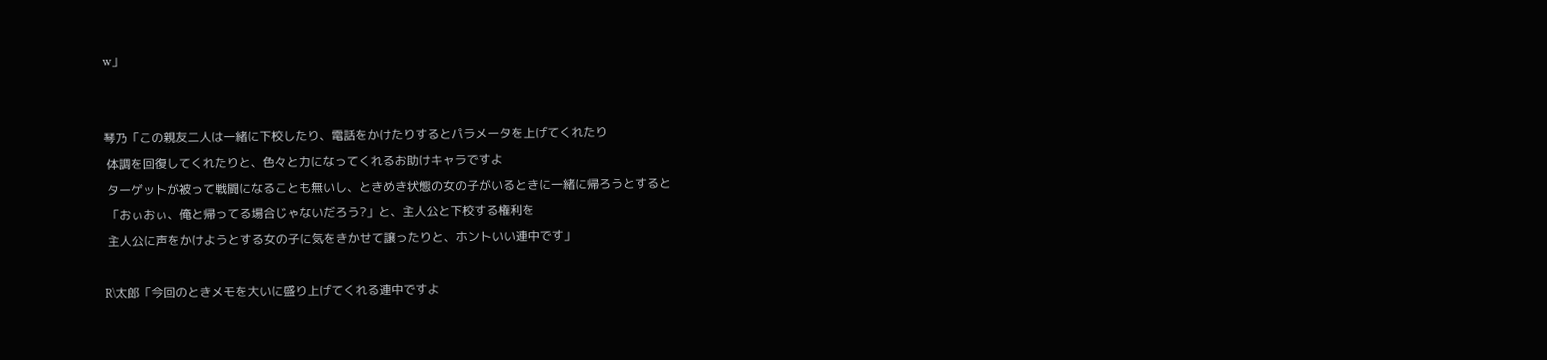w」


琴乃「この親友二人は一緒に下校したり、電話をかけたりするとパラメータを上げてくれたり
 体調を回復してくれたりと、色々と力になってくれるお助けキャラですよ
 ターゲットが被って戦闘になることも無いし、ときめき状態の女の子がいるときに一緒に帰ろうとすると
 「おぃおぃ、俺と帰ってる場合じゃないだろう?」と、主人公と下校する権利を
 主人公に声をかけようとする女の子に気をきかせて譲ったりと、ホントいい連中です」

R\太郎「今回のときメモを大いに盛り上げてくれる連中ですよ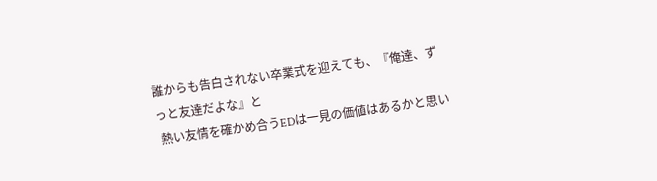誰からも告白されない卒業式を迎えても、『俺達、ずっと友達だよな』と
 熱い友情を確かめ合うEDは一見の価値はあるかと思い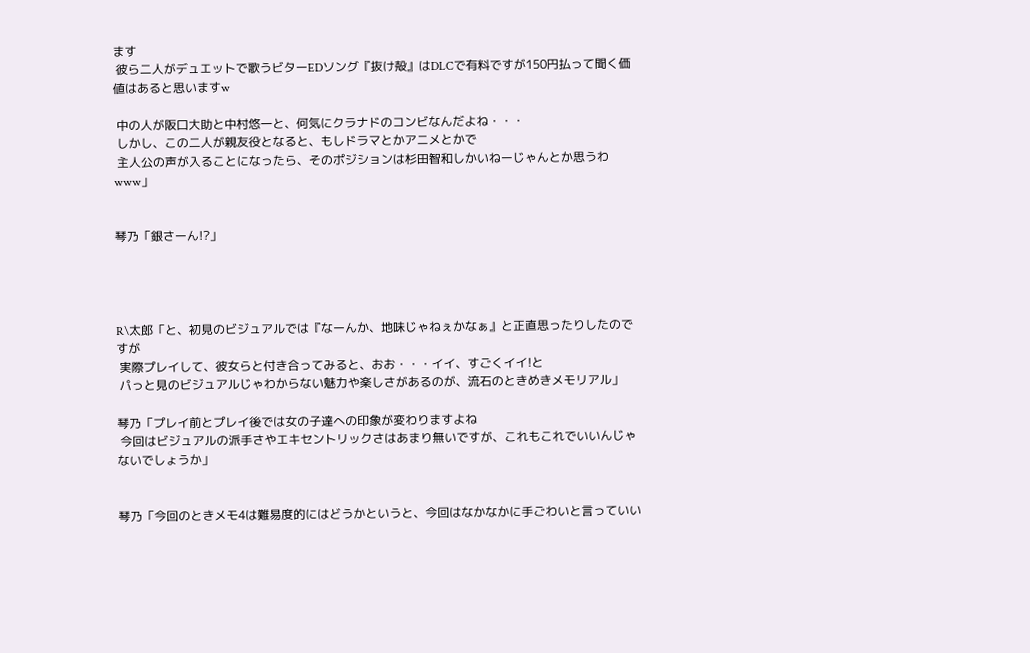ます
 彼ら二人がデュエットで歌うビターEDソング『抜け殻』はDLCで有料ですが150円払って聞く価値はあると思いますw

 中の人が阪口大助と中村悠一と、何気にクラナドのコンビなんだよね・・・
 しかし、この二人が親友役となると、もしドラマとかアニメとかで
 主人公の声が入ることになったら、そのポジションは杉田智和しかいねーじゃんとか思うわwww」


琴乃「銀さーん!?」




R\太郎「と、初見のビジュアルでは『なーんか、地味じゃねぇかなぁ』と正直思ったりしたのですが
 実際プレイして、彼女らと付き合ってみると、おお・・・イイ、すごくイイ!と
 パっと見のビジュアルじゃわからない魅力や楽しさがあるのが、流石のときめきメモリアル」

琴乃「プレイ前とプレイ後では女の子達への印象が変わりますよね
 今回はビジュアルの派手さやエキセントリックさはあまり無いですが、これもこれでいいんじゃないでしょうか」


琴乃「今回のときメモ4は難易度的にはどうかというと、今回はなかなかに手ごわいと言っていい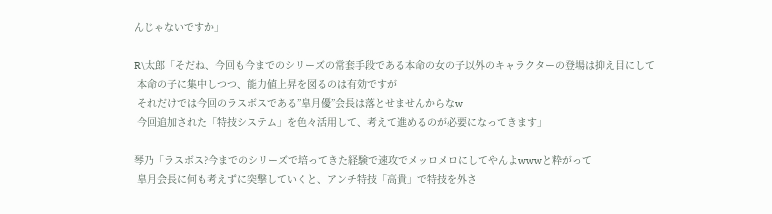んじゃないですか」

R\太郎「そだね、今回も今までのシリーズの常套手段である本命の女の子以外のキャラクターの登場は抑え目にして
 本命の子に集中しつつ、能力値上昇を図るのは有効ですが
 それだけでは今回のラスボスである”皐月優”会長は落とせませんからなw
 今回追加された「特技システム」を色々活用して、考えて進めるのが必要になってきます」

琴乃「ラスボス?今までのシリーズで培ってきた経験で速攻でメッロメロにしてやんよwwwと粋がって
 皐月会長に何も考えずに突撃していくと、アンチ特技「高貴」で特技を外さ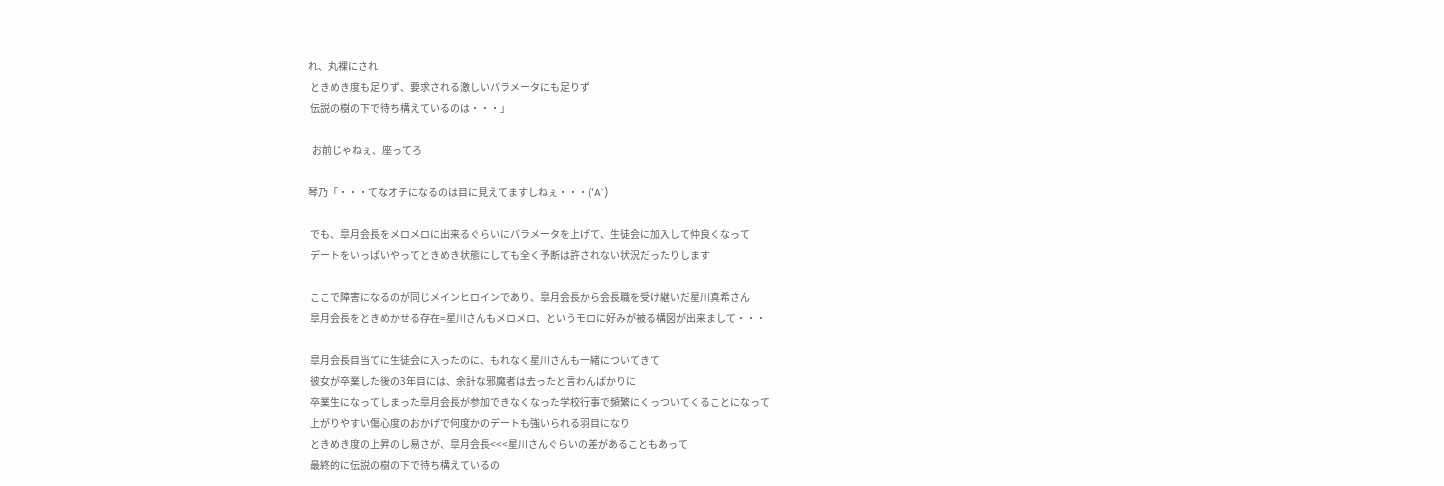れ、丸裸にされ
 ときめき度も足りず、要求される激しいパラメータにも足りず
 伝説の樹の下で待ち構えているのは・・・」

  お前じゃねぇ、座ってろ

琴乃「・・・てなオチになるのは目に見えてますしねぇ・・・('A`)

 でも、皐月会長をメロメロに出来るぐらいにパラメータを上げて、生徒会に加入して仲良くなって
 デートをいっぱいやってときめき状態にしても全く予断は許されない状況だったりします

 ここで障害になるのが同じメインヒロインであり、皐月会長から会長職を受け継いだ星川真希さん
 皐月会長をときめかせる存在=星川さんもメロメロ、というモロに好みが被る構図が出来まして・・・

 皐月会長目当てに生徒会に入ったのに、もれなく星川さんも一緒についてきて
 彼女が卒業した後の3年目には、余計な邪魔者は去ったと言わんばかりに
 卒業生になってしまった皐月会長が参加できなくなった学校行事で頻繁にくっついてくることになって
 上がりやすい傷心度のおかげで何度かのデートも強いられる羽目になり
 ときめき度の上昇のし易さが、皐月会長<<<星川さんぐらいの差があることもあって
 最終的に伝説の樹の下で待ち構えているの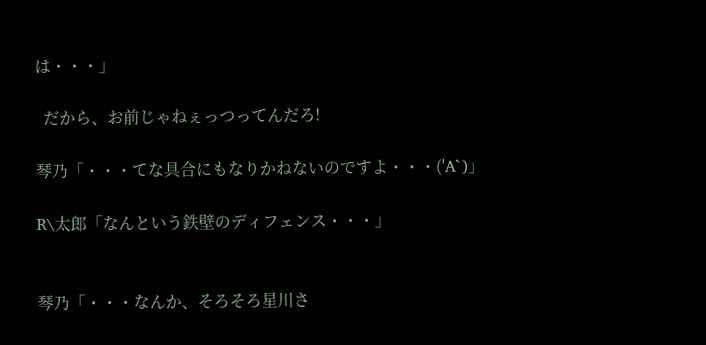は・・・」

  だから、お前じゃねぇっつってんだろ!

琴乃「・・・てな具合にもなりかねないのですよ・・・('A`)」

R\太郎「なんという鉄壁のディフェンス・・・」


琴乃「・・・なんか、そろそろ星川さ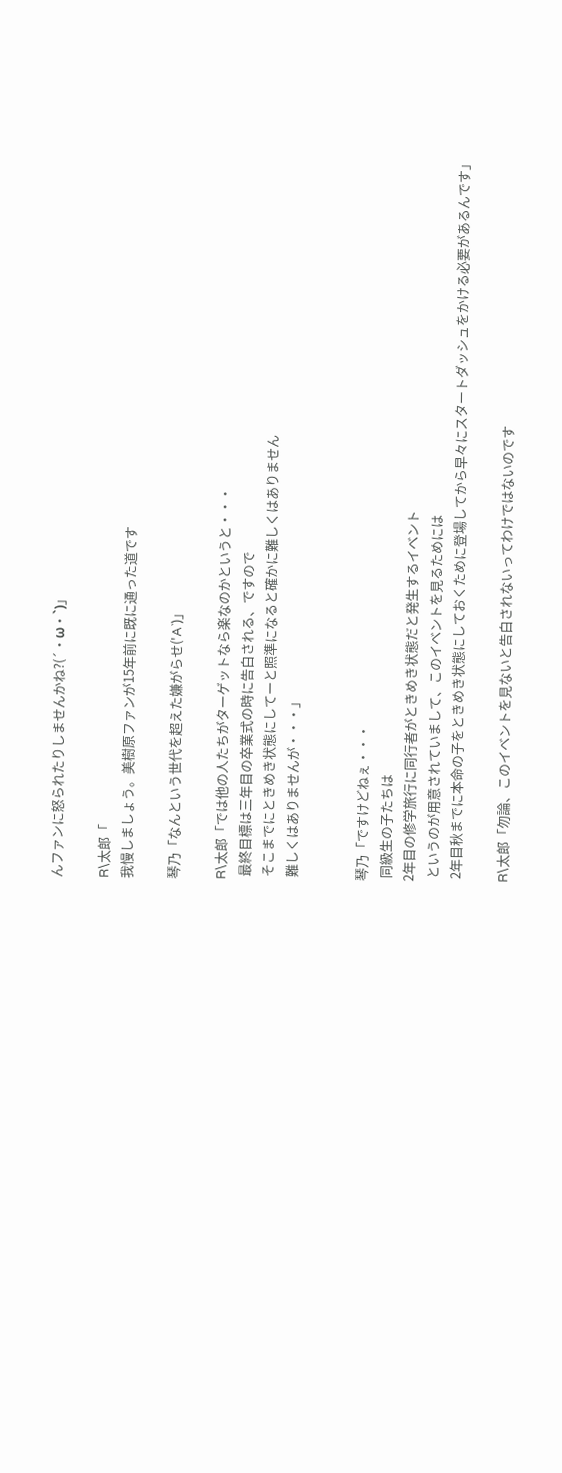んファンに怒られたりしませんかね?(´・ω・`)」

R\太郎「
我慢しましょう。美樹原ファンが15年前に既に通った道です

琴乃「なんという世代を超えた嫌がらせ('A`)」

R\太郎「では他の人たちがターゲットなら楽なのかというと・・・
 最終目標は三年目の卒業式の時に告白される、ですので
 そこまでにときめき状態にしてーと照準になると確かに難しくはありません
 難しくはありませんが・・・」


琴乃「ですけどねぇ・・・
 同級生の子たちは
2年目の修学旅行に同行者がときめき状態だと発生するイベント
 というのが用意されていまして、このイベントを見るためには
 2年目秋までに本命の子をときめき状態にしておくために登場してから早々にスタートダッシュをかける必要があるんです」

R\太郎「勿論、このイベントを見ないと告白されないってわけではないのです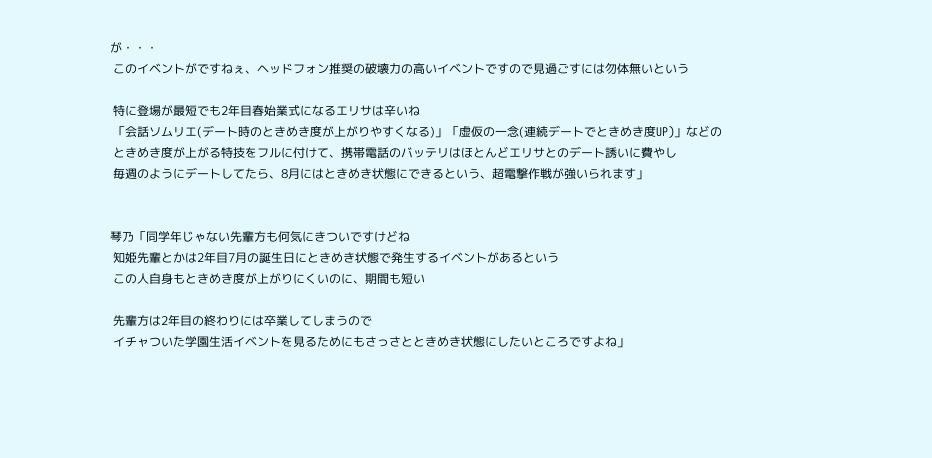が・・・
 このイベントがですねぇ、ヘッドフォン推奨の破壊力の高いイベントですので見過ごすには勿体無いという

 特に登場が最短でも2年目春始業式になるエリサは辛いね
 「会話ソムリエ(デート時のときめき度が上がりやすくなる)」「虚仮の一念(連続デートでときめき度UP)」などの
 ときめき度が上がる特技をフルに付けて、携帯電話のバッテリはほとんどエリサとのデート誘いに費やし
 毎週のようにデートしてたら、8月にはときめき状態にできるという、超電撃作戦が強いられます」


琴乃「同学年じゃない先輩方も何気にきついですけどね
 知姫先輩とかは2年目7月の誕生日にときめき状態で発生するイベントがあるという
 この人自身もときめき度が上がりにくいのに、期間も短い

 先輩方は2年目の終わりには卒業してしまうので
 イチャついた学園生活イベントを見るためにもさっさとときめき状態にしたいところですよね」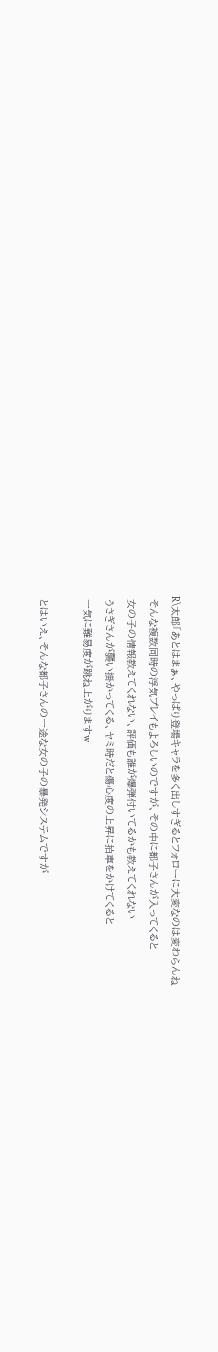R\太郎「あとはまぁ、やっぱり登場キャラを多く出しすぎるとフォローに大変なのは変わらんね
 そんな複数同時の浮気プレイもよろしいのですが、その中に都子さんが入ってくると
 女の子の情報教えてくれない、評価も誰が爆弾付いてるかも教えてくれない
 うさぎさんが襲い掛かってくる、ヤミ時だと傷心度の上昇に拍車をかけてくると
 一気に難易度が跳ね上がりますw

 とはいえ、そんな都子さんの一途な女の子の暴発システムですが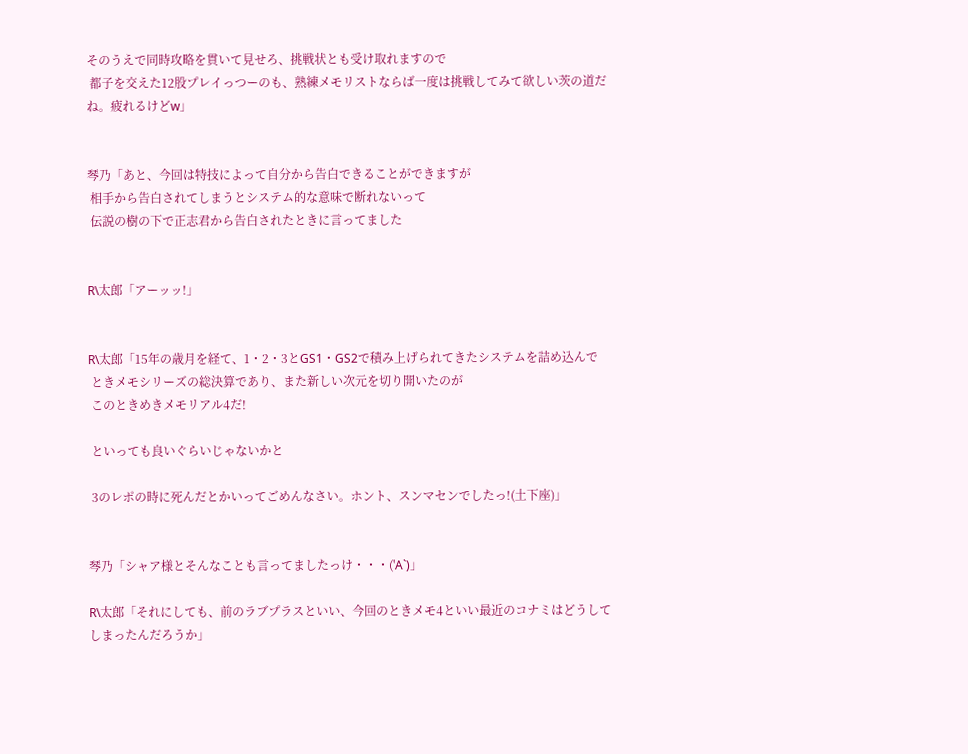そのうえで同時攻略を貫いて見せろ、挑戦状とも受け取れますので
 都子を交えた12股プレイっつーのも、熟練メモリストならば一度は挑戦してみて欲しい茨の道だね。疲れるけどw」


琴乃「あと、今回は特技によって自分から告白できることができますが
 相手から告白されてしまうとシステム的な意味で断れないって
 伝説の樹の下で正志君から告白されたときに言ってました


R\太郎「アーッッ!」


R\太郎「15年の歳月を経て、1・2・3とGS1・GS2で積み上げられてきたシステムを詰め込んで
 ときメモシリーズの総決算であり、また新しい次元を切り開いたのが
 このときめきメモリアル4だ!

 といっても良いぐらいじゃないかと

 3のレポの時に死んだとかいってごめんなさい。ホント、スンマセンでしたっ!(土下座)」


琴乃「シャア様とそんなことも言ってましたっけ・・・('A`)」

R\太郎「それにしても、前のラブプラスといい、今回のときメモ4といい最近のコナミはどうしてしまったんだろうか」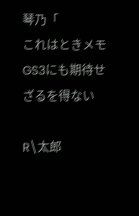琴乃「
これはときメモGS3にも期待せざるを得ない

R\太郎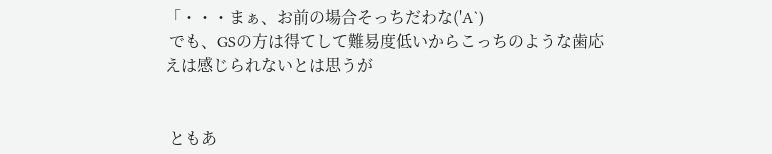「・・・まぁ、お前の場合そっちだわな('A`)
 でも、GSの方は得てして難易度低いからこっちのような歯応えは感じられないとは思うが


 ともあ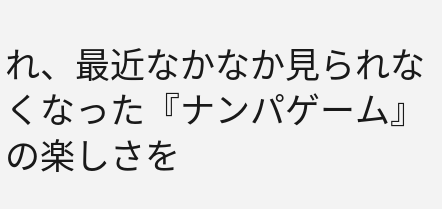れ、最近なかなか見られなくなった『ナンパゲーム』の楽しさを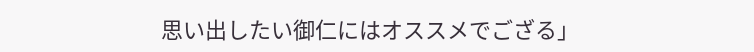思い出したい御仁にはオススメでござる」